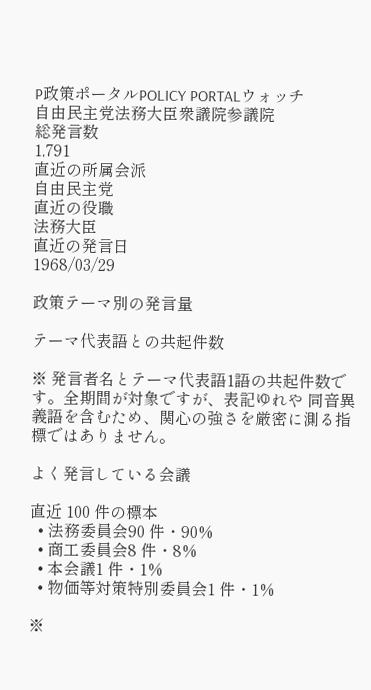P政策ポータルPOLICY PORTALウォッチ
自由民主党法務大臣衆議院参議院
総発言数
1,791
直近の所属会派
自由民主党
直近の役職
法務大臣
直近の発言日
1968/03/29

政策テーマ別の発言量

テーマ代表語との共起件数

※ 発言者名とテーマ代表語1語の共起件数です。全期間が対象ですが、表記ゆれや 同音異義語を含むため、関心の強さを厳密に測る指標ではありません。

よく発言している会議

直近 100 件の標本
  • 法務委員会90 件・90%
  • 商工委員会8 件・8%
  • 本会議1 件・1%
  • 物価等対策特別委員会1 件・1%

※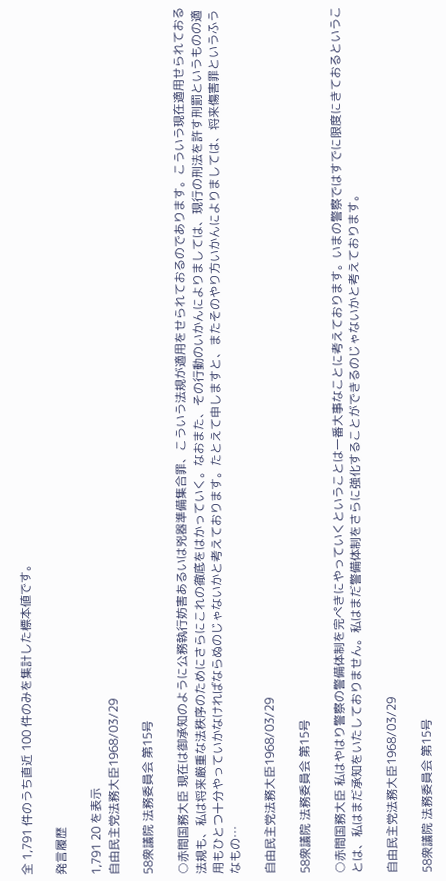全 1,791 件のうち直近 100 件のみを集計した標本値です。

発言履歴

1,791 20 を表示
自由民主党法務大臣1968/03/29

58衆議院 法務委員会 第15号

○赤間国務大臣 現在は御承知のように公務執行妨害あるいは兇器準備集合罪、こういう法規が適用をせられておるのであります。こういう現在適用せられておる法規も、私は将来厳重な法秩序のためにさらにこれの徹底をはかっていく。なおまた、その行動のいかんによりましては、現行の刑法を許す刑罰というものの適用もひとつ十分やっていかなければならぬのじゃないかと考えております。たとえて申しますと、またそのやり方いかんによりましては、将来傷害罪というふうなもの…

自由民主党法務大臣1968/03/29

58衆議院 法務委員会 第15号

○赤間国務大臣 私はやはり警察の警備体制を完ぺきにやっていくということは一番大事なことに考えております。いまの警察ではすでに限度にきておるということは、私はまだ承知をいたしておりません。私はまだ警備体制をさらに強化することができるのじゃないかと考えております。

自由民主党法務大臣1968/03/29

58衆議院 法務委員会 第15号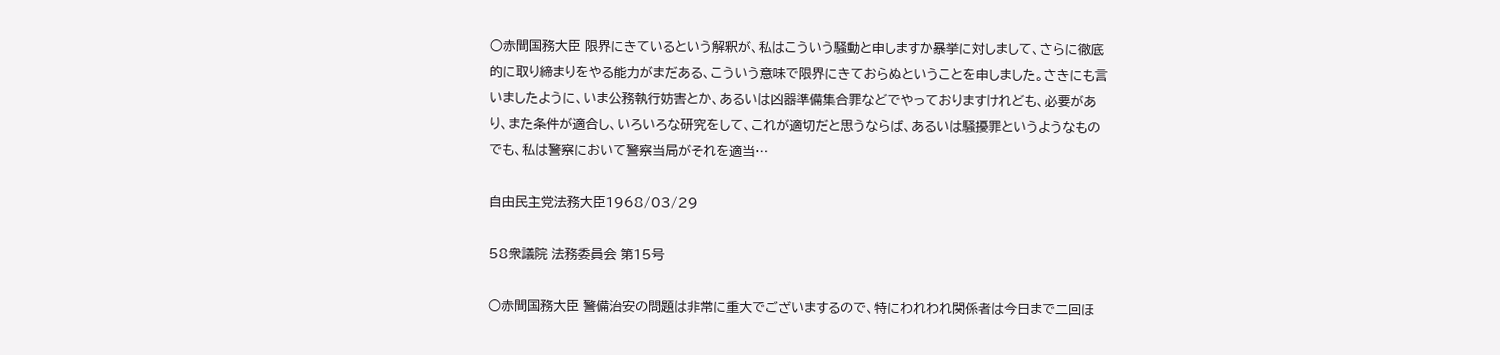○赤間国務大臣 限界にきているという解釈が、私はこういう騒動と申しますか暴挙に対しまして、さらに徹底的に取り締まりをやる能力がまだある、こういう意味で限界にきておらぬということを申しました。さきにも言いましたように、いま公務執行妨害とか、あるいは凶器準備集合罪などでやっておりますけれども、必要があり、また条件が適合し、いろいろな研究をして、これが適切だと思うならば、あるいは騒擾罪というようなものでも、私は警察において警察当局がそれを適当…

自由民主党法務大臣1968/03/29

58衆議院 法務委員会 第15号

○赤間国務大臣 警備治安の問題は非常に重大でございまするので、特にわれわれ関係者は今日まで二回ほ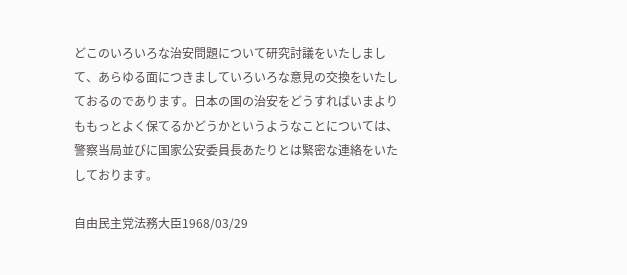どこのいろいろな治安問題について研究討議をいたしまして、あらゆる面につきましていろいろな意見の交換をいたしておるのであります。日本の国の治安をどうすればいまよりももっとよく保てるかどうかというようなことについては、警察当局並びに国家公安委員長あたりとは緊密な連絡をいたしております。

自由民主党法務大臣1968/03/29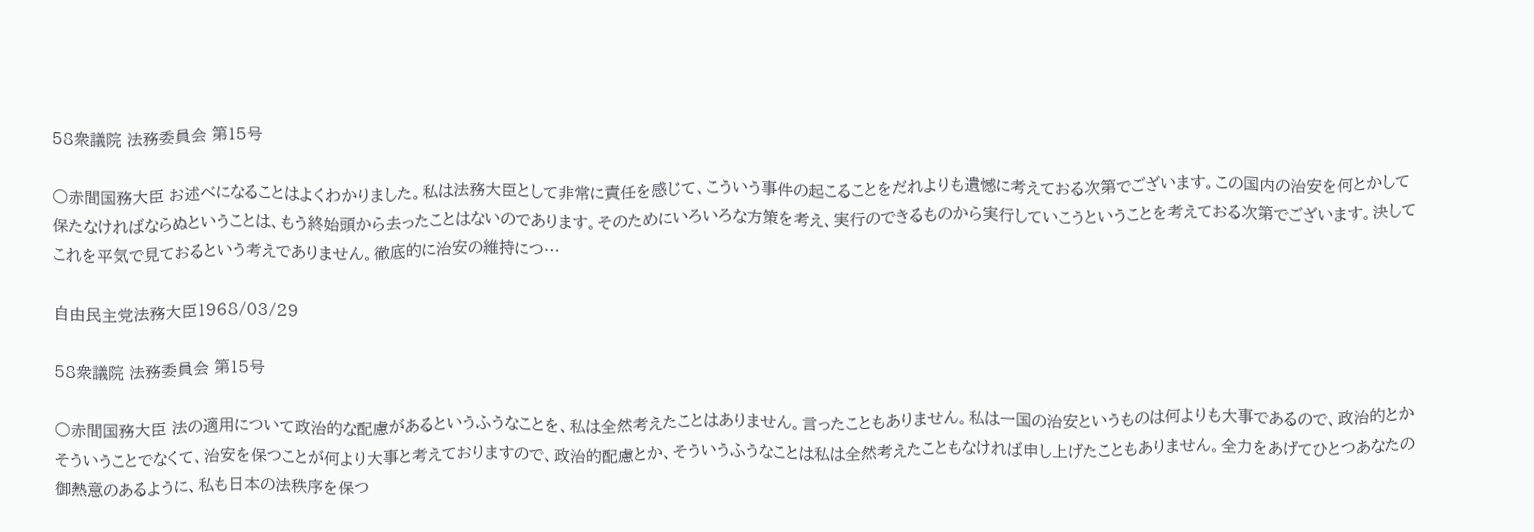58衆議院 法務委員会 第15号

○赤間国務大臣 お述べになることはよくわかりました。私は法務大臣として非常に責任を感じて、こういう事件の起こることをだれよりも遺憾に考えておる次第でございます。この国内の治安を何とかして保たなければならぬということは、もう終始頭から去ったことはないのであります。そのためにいろいろな方策を考え、実行のできるものから実行していこうということを考えておる次第でございます。決してこれを平気で見ておるという考えでありません。徹底的に治安の維持につ…

自由民主党法務大臣1968/03/29

58衆議院 法務委員会 第15号

○赤間国務大臣 法の適用について政治的な配慮があるというふうなことを、私は全然考えたことはありません。言ったこともありません。私は一国の治安というものは何よりも大事であるので、政治的とかそういうことでなくて、治安を保つことが何より大事と考えておりますので、政治的配慮とか、そういうふうなことは私は全然考えたこともなければ申し上げたこともありません。全力をあげてひとつあなたの御熱意のあるように、私も日本の法秩序を保つ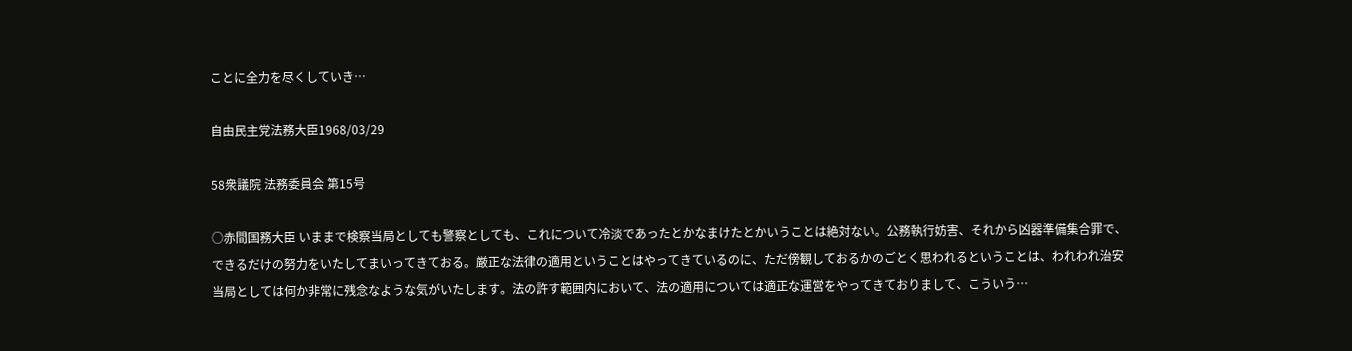ことに全力を尽くしていき…

自由民主党法務大臣1968/03/29

58衆議院 法務委員会 第15号

○赤間国務大臣 いままで検察当局としても警察としても、これについて冷淡であったとかなまけたとかいうことは絶対ない。公務執行妨害、それから凶器準備集合罪で、できるだけの努力をいたしてまいってきておる。厳正な法律の適用ということはやってきているのに、ただ傍観しておるかのごとく思われるということは、われわれ治安当局としては何か非常に残念なような気がいたします。法の許す範囲内において、法の適用については適正な運営をやってきておりまして、こういう…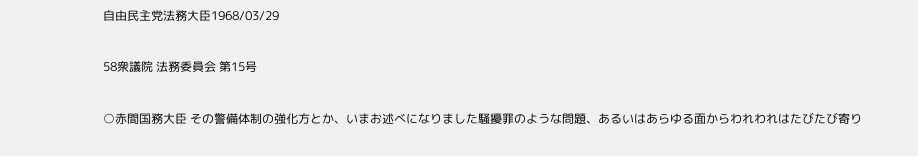自由民主党法務大臣1968/03/29

58衆議院 法務委員会 第15号

○赤間国務大臣 その警備体制の強化方とか、いまお述べになりました騒擾罪のような問題、あるいはあらゆる面からわれわれはたびたび寄り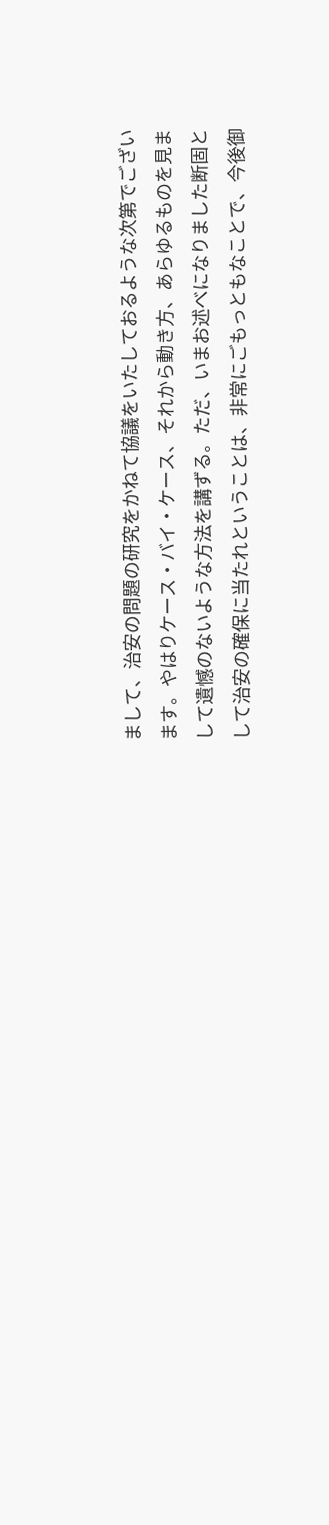まして、治安の問題の研究をかねて協議をいたしておるような次第でございます。やはりケース・バイ・ケース、それから動き方、あらゆるものを見まして遺憾のないような方法を講ずる。ただ、いまお述べになりました断固として治安の確保に当たれということは、非常にごもっともなことで、今後御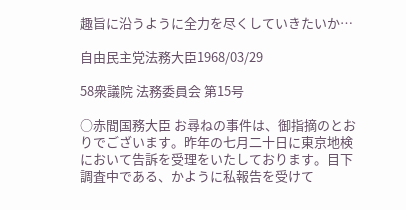趣旨に沿うように全力を尽くしていきたいか…

自由民主党法務大臣1968/03/29

58衆議院 法務委員会 第15号

○赤間国務大臣 お尋ねの事件は、御指摘のとおりでございます。昨年の七月二十日に東京地検において告訴を受理をいたしております。目下調査中である、かように私報告を受けて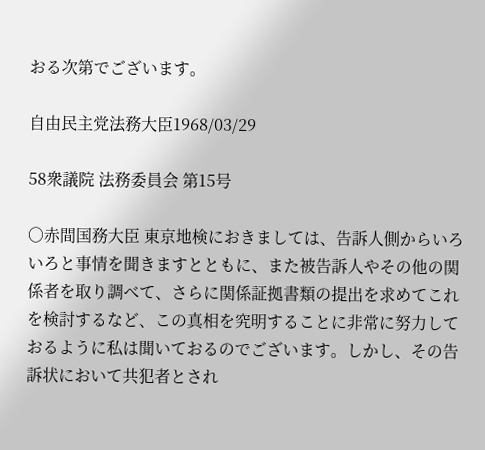おる次第でございます。

自由民主党法務大臣1968/03/29

58衆議院 法務委員会 第15号

○赤間国務大臣 東京地検におきましては、告訴人側からいろいろと事情を聞きますとともに、また被告訴人やその他の関係者を取り調べて、さらに関係証拠書類の提出を求めてこれを検討するなど、この真相を究明することに非常に努力しておるように私は聞いておるのでございます。しかし、その告訴状において共犯者とされ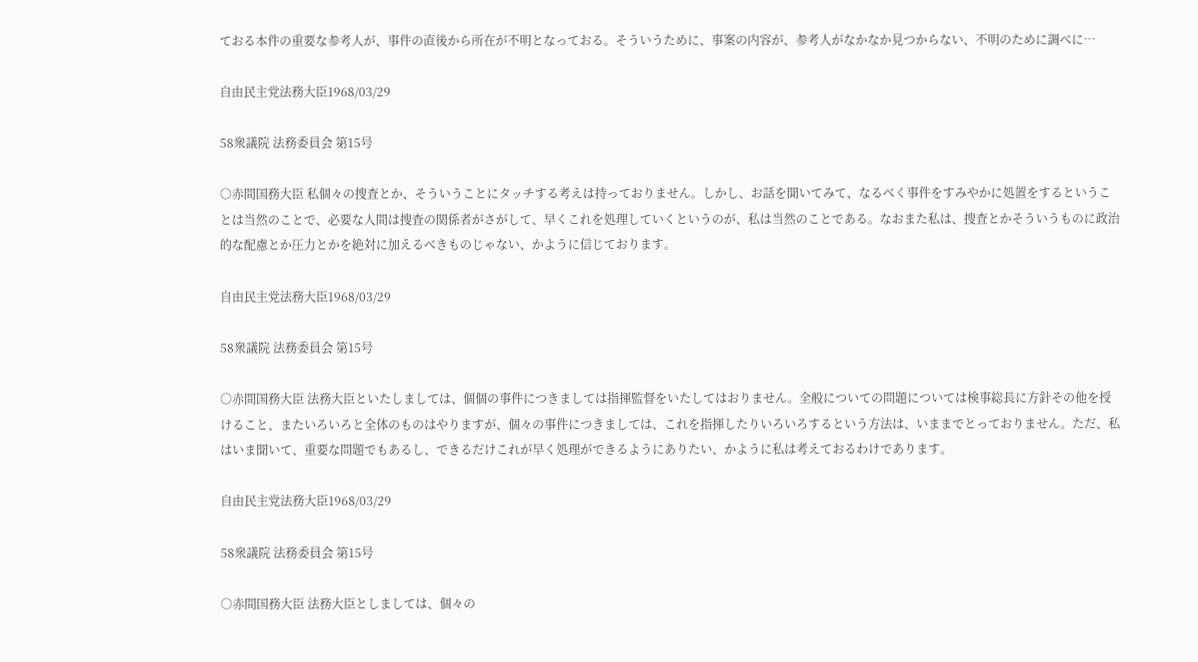ておる本件の重要な参考人が、事件の直後から所在が不明となっておる。そういうために、事案の内容が、参考人がなかなか見つからない、不明のために調べに…

自由民主党法務大臣1968/03/29

58衆議院 法務委員会 第15号

○赤間国務大臣 私個々の捜査とか、そういうことにタッチする考えは持っておりません。しかし、お話を聞いてみて、なるべく事件をすみやかに処置をするということは当然のことで、必要な人間は捜査の関係者がさがして、早くこれを処理していくというのが、私は当然のことである。なおまた私は、捜査とかそういうものに政治的な配慮とか圧力とかを絶対に加えるべきものじゃない、かように信じております。

自由民主党法務大臣1968/03/29

58衆議院 法務委員会 第15号

○赤間国務大臣 法務大臣といたしましては、個個の事件につきましては指揮監督をいたしてはおりません。全般についての問題については検事総長に方針その他を授けること、またいろいろと全体のものはやりますが、個々の事件につきましては、これを指揮したりいろいろするという方法は、いままでとっておりません。ただ、私はいま聞いて、重要な問題でもあるし、できるだけこれが早く処理ができるようにありたい、かように私は考えておるわけであります。

自由民主党法務大臣1968/03/29

58衆議院 法務委員会 第15号

○赤間国務大臣 法務大臣としましては、個々の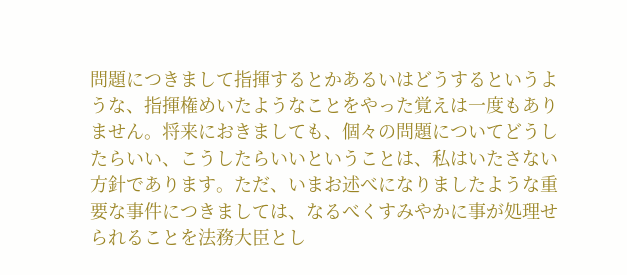問題につきまして指揮するとかあるいはどうするというような、指揮権めいたようなことをやった覚えは一度もありません。将来におきましても、個々の問題についてどうしたらいい、こうしたらいいということは、私はいたさない方針であります。ただ、いまお述べになりましたような重要な事件につきましては、なるべくすみやかに事が処理せられることを法務大臣とし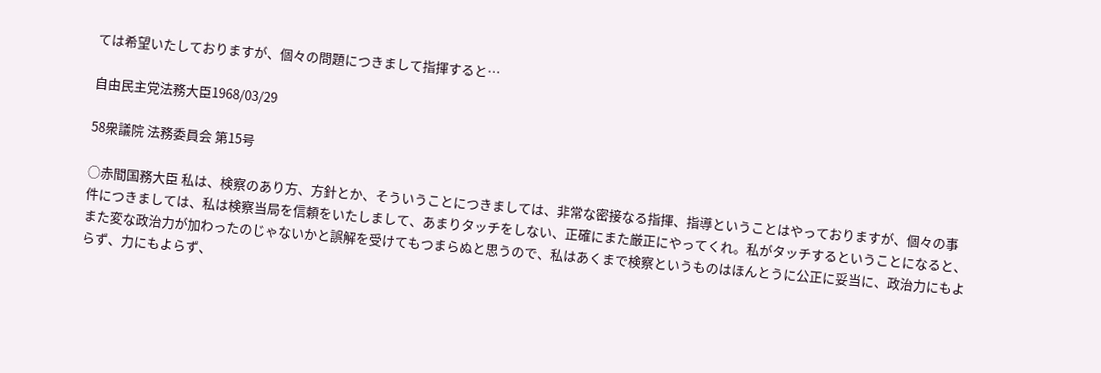ては希望いたしておりますが、個々の問題につきまして指揮すると…

自由民主党法務大臣1968/03/29

58衆議院 法務委員会 第15号

○赤間国務大臣 私は、検察のあり方、方針とか、そういうことにつきましては、非常な密接なる指揮、指導ということはやっておりますが、個々の事件につきましては、私は検察当局を信頼をいたしまして、あまりタッチをしない、正確にまた厳正にやってくれ。私がタッチするということになると、また変な政治力が加わったのじゃないかと誤解を受けてもつまらぬと思うので、私はあくまで検察というものはほんとうに公正に妥当に、政治力にもよらず、力にもよらず、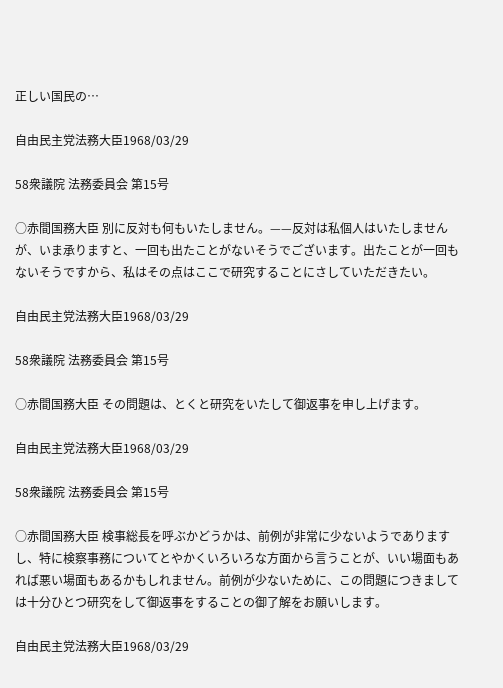正しい国民の…

自由民主党法務大臣1968/03/29

58衆議院 法務委員会 第15号

○赤間国務大臣 別に反対も何もいたしません。——反対は私個人はいたしませんが、いま承りますと、一回も出たことがないそうでございます。出たことが一回もないそうですから、私はその点はここで研究することにさしていただきたい。

自由民主党法務大臣1968/03/29

58衆議院 法務委員会 第15号

○赤間国務大臣 その問題は、とくと研究をいたして御返事を申し上げます。

自由民主党法務大臣1968/03/29

58衆議院 法務委員会 第15号

○赤間国務大臣 検事総長を呼ぶかどうかは、前例が非常に少ないようでありますし、特に検察事務についてとやかくいろいろな方面から言うことが、いい場面もあれば悪い場面もあるかもしれません。前例が少ないために、この問題につきましては十分ひとつ研究をして御返事をすることの御了解をお願いします。

自由民主党法務大臣1968/03/29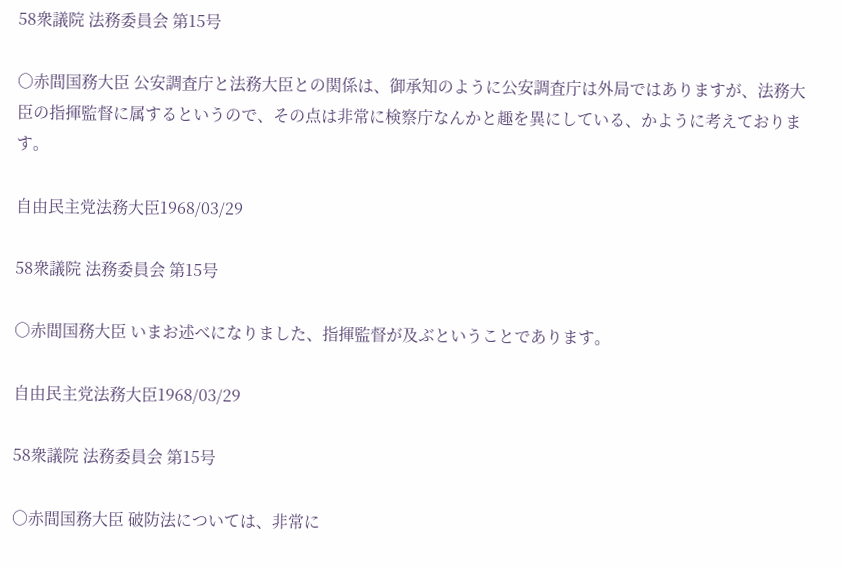58衆議院 法務委員会 第15号

○赤間国務大臣 公安調査庁と法務大臣との関係は、御承知のように公安調査庁は外局ではありますが、法務大臣の指揮監督に属するというので、その点は非常に検察庁なんかと趣を異にしている、かように考えております。

自由民主党法務大臣1968/03/29

58衆議院 法務委員会 第15号

○赤間国務大臣 いまお述べになりました、指揮監督が及ぶということであります。

自由民主党法務大臣1968/03/29

58衆議院 法務委員会 第15号

○赤間国務大臣 破防法については、非常に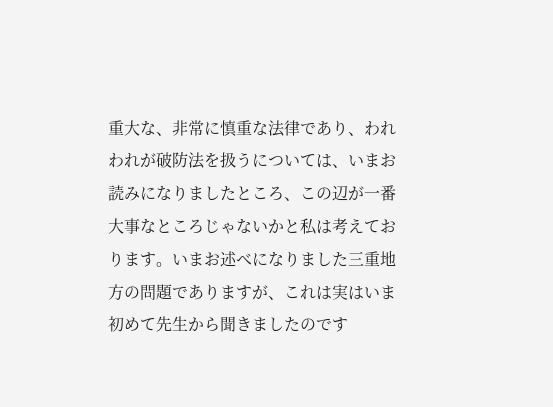重大な、非常に慎重な法律であり、われわれが破防法を扱うについては、いまお読みになりましたところ、この辺が一番大事なところじゃないかと私は考えております。いまお述べになりました三重地方の問題でありますが、これは実はいま初めて先生から聞きましたのです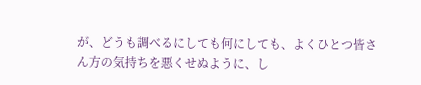が、どうも調べるにしても何にしても、よくひとつ皆さん方の気持ちを悪くせぬように、し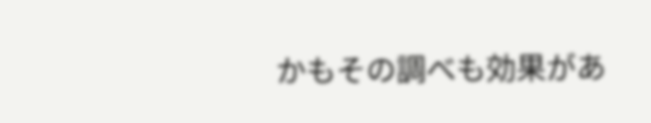かもその調べも効果があ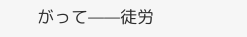がって——徒労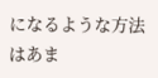になるような方法はあま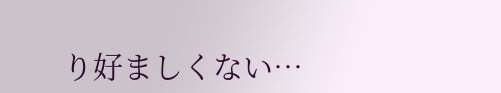り好ましくない…